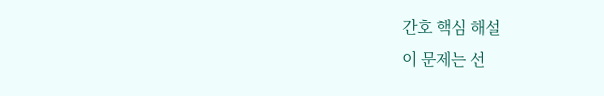간호 핵심 해설
이 문제는 선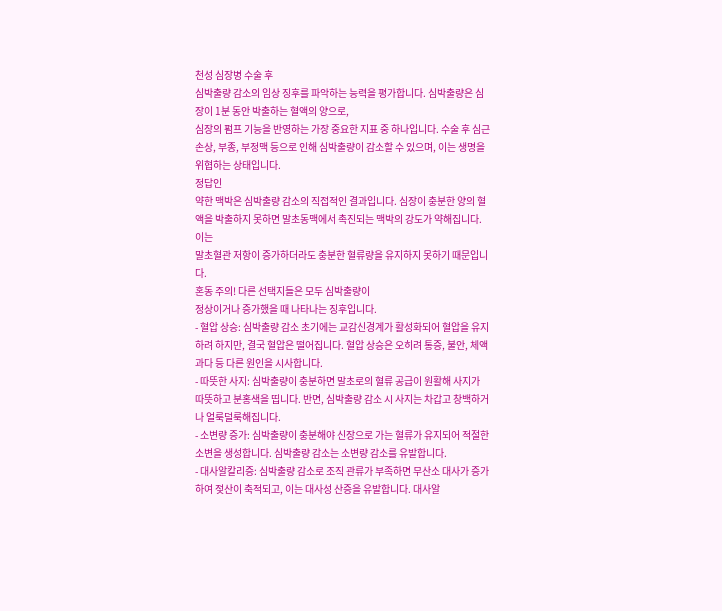천성 심장병 수술 후
심박출량 감소의 임상 징후를 파악하는 능력을 평가합니다. 심박출량은 심장이 1분 동안 박출하는 혈액의 양으로,
심장의 펌프 기능을 반영하는 가장 중요한 지표 중 하나입니다. 수술 후 심근 손상, 부종, 부정맥 등으로 인해 심박출량이 감소할 수 있으며, 이는 생명을 위협하는 상태입니다.
정답인
약한 맥박은 심박출량 감소의 직접적인 결과입니다. 심장이 충분한 양의 혈액을 박출하지 못하면 말초동맥에서 촉진되는 맥박의 강도가 약해집니다. 이는
말초혈관 저항이 증가하더라도 충분한 혈류량을 유지하지 못하기 때문입니다.
혼동 주의! 다른 선택지들은 모두 심박출량이
정상이거나 증가했을 때 나타나는 징후입니다.
- 혈압 상승: 심박출량 감소 초기에는 교감신경계가 활성화되어 혈압을 유지하려 하지만, 결국 혈압은 떨어집니다. 혈압 상승은 오히려 통증, 불안, 체액과다 등 다른 원인을 시사합니다.
- 따뜻한 사지: 심박출량이 충분하면 말초로의 혈류 공급이 원활해 사지가 따뜻하고 분홍색을 띱니다. 반면, 심박출량 감소 시 사지는 차갑고 창백하거나 얼룩덜룩해집니다.
- 소변량 증가: 심박출량이 충분해야 신장으로 가는 혈류가 유지되어 적절한 소변을 생성합니다. 심박출량 감소는 소변량 감소를 유발합니다.
- 대사알칼리증: 심박출량 감소로 조직 관류가 부족하면 무산소 대사가 증가하여 젖산이 축적되고, 이는 대사성 산증을 유발합니다. 대사알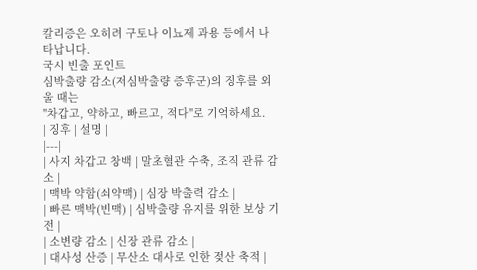칼리증은 오히려 구토나 이뇨제 과용 등에서 나타납니다.
국시 빈출 포인트
심박출량 감소(저심박출량 증후군)의 징후를 외울 때는
"차갑고, 약하고, 빠르고, 적다"로 기억하세요.
| 징후 | 설명 |
|---|
| 사지 차갑고 창백 | 말초혈관 수축, 조직 관류 감소 |
| 맥박 약함(쇠약맥) | 심장 박출력 감소 |
| 빠른 맥박(빈맥) | 심박출량 유지를 위한 보상 기전 |
| 소변량 감소 | 신장 관류 감소 |
| 대사성 산증 | 무산소 대사로 인한 젖산 축적 |